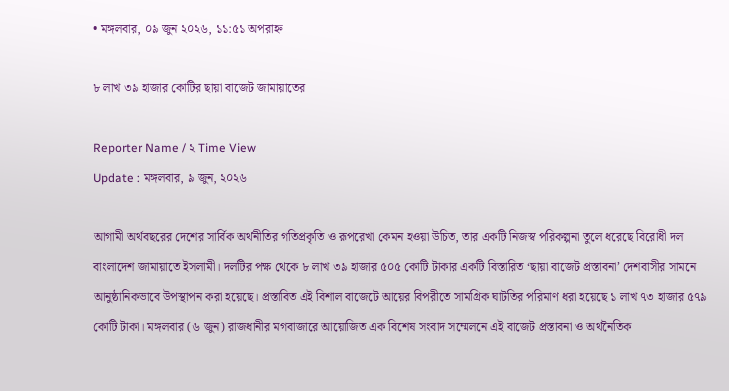• মঙ্গলবার, ০৯ জুন ২০২৬, ১১:৫১ অপরাহ্ন

৮ লাখ ৩৯ হাজার কোটির ছায়া বাজেট জামায়াতের

Reporter Name / ২ Time View
Update : মঙ্গলবার, ৯ জুন, ২০২৬

আগামী অর্থবছরের দেশের সার্বিক অর্থনীতির গতিপ্রকৃতি ও রূপরেখা কেমন হওয়া উচিত, তার একটি নিজস্ব পরিকল্পনা তুলে ধরেছে বিরোধী দল বাংলাদেশ জামায়াতে ইসলামী। দলটির পক্ষ থেকে ৮ লাখ ৩৯ হাজার ৫০৫ কোটি টাকার একটি বিস্তারিত ‘ছায়া বাজেট প্রস্তাবনা’ দেশবাসীর সামনে আনুষ্ঠানিকভাবে উপস্থাপন করা হয়েছে। প্রস্তাবিত এই বিশাল বাজেটে আয়ের বিপরীতে সামগ্রিক ঘাটতির পরিমাণ ধরা হয়েছে ১ লাখ ৭৩ হাজার ৫৭৯ কোটি টাকা। মঙ্গলবার (৬ জুন) রাজধানীর মগবাজারে আয়োজিত এক বিশেষ সংবাদ সম্মেলনে এই বাজেট প্রস্তাবনা ও অর্থনৈতিক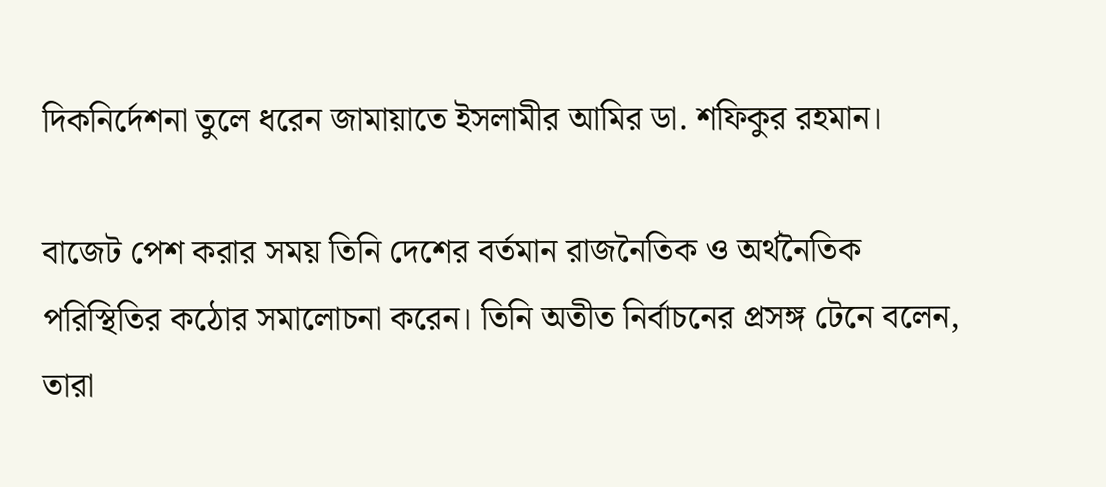দিকনির্দেশনা তুলে ধরেন জামায়াতে ইসলামীর আমির ডা. শফিকুর রহমান।

বাজেট পেশ করার সময় তিনি দেশের বর্তমান রাজনৈতিক ও অর্থনৈতিক পরিস্থিতির কঠোর সমালোচনা করেন। তিনি অতীত নির্বাচনের প্রসঙ্গ টেনে বলেন, তারা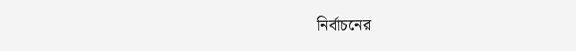নির্বাচনের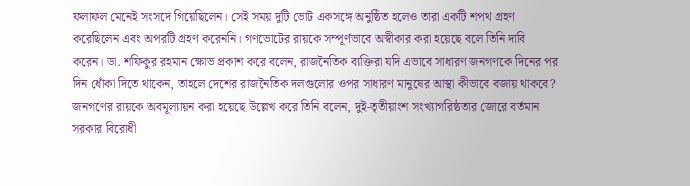ফলাফল মেনেই সংসদে গিয়েছিলেন। সেই সময় দুটি ভোট একসঙ্গে অনুষ্ঠিত হলেও তারা একটি শপথ গ্রহণ করেছিলেন এবং অপরটি গ্রহণ করেননি। গণভোটের রায়কে সম্পূর্ণভাবে অস্বীকার করা হয়েছে বলে তিনি দাবি করেন। ডা. শফিকুর রহমান ক্ষোভ প্রকাশ করে বলেন, রাজনৈতিক ব্যক্তিরা যদি এভাবে সাধারণ জনগণকে দিনের পর দিন ধোঁকা দিতে থাকেন, তাহলে দেশের রাজনৈতিক দলগুলোর ওপর সাধারণ মানুষের আস্থা কীভাবে বজায় থাকবে? জনগণের রায়কে অবমূল্যায়ন করা হয়েছে উল্লেখ করে তিনি বলেন, দুই-তৃতীয়াংশ সংখ্যাগরিষ্ঠতার জোরে বর্তমান সরকার বিরোধী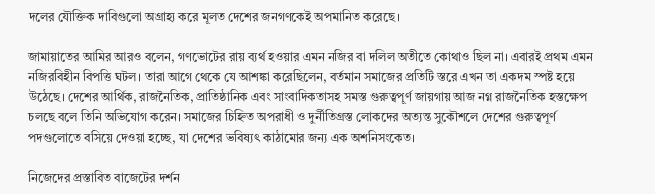দলের যৌক্তিক দাবিগুলো অগ্রাহ্য করে মূলত দেশের জনগণকেই অপমানিত করেছে।

জামায়াতের আমির আরও বলেন, গণভোটের রায় ব্যর্থ হওয়ার এমন নজির বা দলিল অতীতে কোথাও ছিল না। এবারই প্রথম এমন নজিরবিহীন বিপত্তি ঘটল। তারা আগে থেকে যে আশঙ্কা করেছিলেন, বর্তমান সমাজের প্রতিটি স্তরে এখন তা একদম স্পষ্ট হয়ে উঠেছে। দেশের আর্থিক, রাজনৈতিক, প্রাতিষ্ঠানিক এবং সাংবাদিকতাসহ সমস্ত গুরুত্বপূর্ণ জায়গায় আজ নগ্ন রাজনৈতিক হস্তক্ষেপ চলছে বলে তিনি অভিযোগ করেন। সমাজের চিহ্নিত অপরাধী ও দুর্নীতিগ্রস্ত লোকদের অত্যন্ত সুকৌশলে দেশের গুরুত্বপূর্ণ পদগুলোতে বসিয়ে দেওয়া হচ্ছে, যা দেশের ভবিষ্যৎ কাঠামোর জন্য এক অশনিসংকেত।

নিজেদের প্রস্তাবিত বাজেটের দর্শন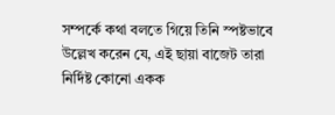সম্পর্কে কথা বলতে গিয়ে তিনি স্পষ্টভাবে উল্লেখ করেন যে, এই ছায়া বাজেট তারা নির্দিষ্ট কোনো একক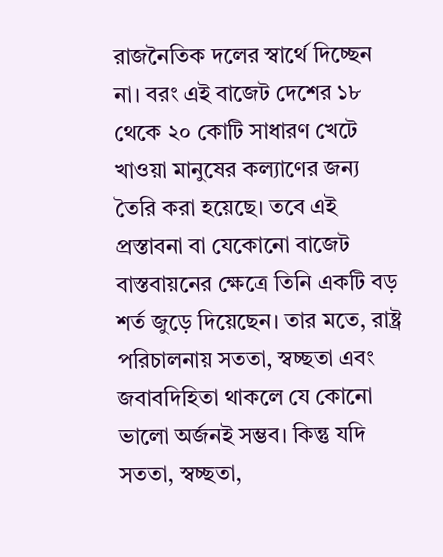রাজনৈতিক দলের স্বার্থে দিচ্ছেন না। বরং এই বাজেট দেশের ১৮ থেকে ২০ কোটি সাধারণ খেটে খাওয়া মানুষের কল্যাণের জন্য তৈরি করা হয়েছে। তবে এই প্রস্তাবনা বা যেকোনো বাজেট বাস্তবায়নের ক্ষেত্রে তিনি একটি বড় শর্ত জুড়ে দিয়েছেন। তার মতে, রাষ্ট্র পরিচালনায় সততা, স্বচ্ছতা এবং জবাবদিহিতা থাকলে যে কোনো ভালো অর্জনই সম্ভব। কিন্তু যদি সততা, স্বচ্ছতা,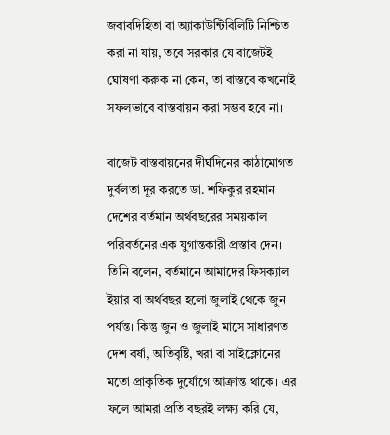জবাবদিহিতা বা অ্যাকাউন্টিবিলিটি নিশ্চিত করা না যায়, তবে সরকার যে বাজেটই ঘোষণা করুক না কেন, তা বাস্তবে কখনোই সফলভাবে বাস্তবায়ন করা সম্ভব হবে না।

বাজেট বাস্তবায়নের দীর্ঘদিনের কাঠামোগত দুর্বলতা দূর করতে ডা. শফিকুর রহমান দেশের বর্তমান অর্থবছরের সময়কাল পরিবর্তনের এক যুগান্তকারী প্রস্তাব দেন। তিনি বলেন, বর্তমানে আমাদের ফিসক্যাল ইয়ার বা অর্থবছর হলো জুলাই থেকে জুন পর্যন্ত। কিন্তু জুন ও জুলাই মাসে সাধারণত দেশ বর্ষা, অতিবৃষ্টি, খরা বা সাইক্লোনের মতো প্রাকৃতিক দুর্যোগে আক্রান্ত থাকে। এর ফলে আমরা প্রতি বছরই লক্ষ্য করি যে,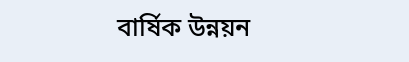বার্ষিক উন্নয়ন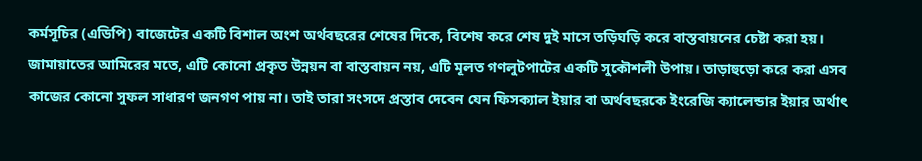কর্মসূচির (এডিপি) বাজেটের একটি বিশাল অংশ অর্থবছরের শেষের দিকে, বিশেষ করে শেষ দুই মাসে তড়িঘড়ি করে বাস্তবায়নের চেষ্টা করা হয়। জামায়াতের আমিরের মতে, এটি কোনো প্রকৃত উন্নয়ন বা বাস্তবায়ন নয়, এটি মূলত গণলুটপাটের একটি সুকৌশলী উপায়। তাড়াহুড়ো করে করা এসব কাজের কোনো সুফল সাধারণ জনগণ পায় না। তাই তারা সংসদে প্রস্তাব দেবেন যেন ফিসক্যাল ইয়ার বা অর্থবছরকে ইংরেজি ক্যালেন্ডার ইয়ার অর্থাৎ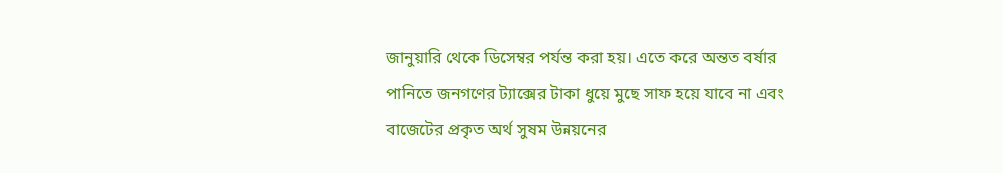জানুয়ারি থেকে ডিসেম্বর পর্যন্ত করা হয়। এতে করে অন্তত বর্ষার পানিতে জনগণের ট্যাক্সের টাকা ধুয়ে মুছে সাফ হয়ে যাবে না এবং বাজেটের প্রকৃত অর্থ সুষম উন্নয়নের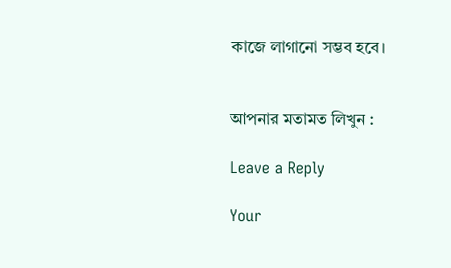কাজে লাগানো সম্ভব হবে।


আপনার মতামত লিখুন :

Leave a Reply

Your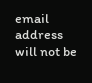email address will not be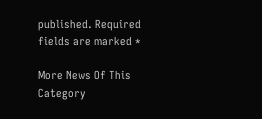published. Required fields are marked *

More News Of This Category